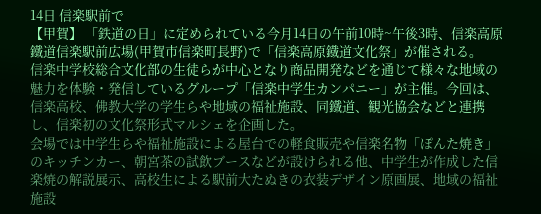14日 信楽駅前で
【甲賀】 「鉄道の日」に定められている今月14日の午前10時~午後3時、信楽高原鐵道信楽駅前広場(甲賀市信楽町長野)で「信楽高原鐡道文化祭」が催される。
信楽中学校総合文化部の生徒らが中心となり商品開発などを通じて様々な地域の魅力を体験・発信しているグループ「信楽中学生カンパニー」が主催。今回は、信楽高校、佛教大学の学生らや地域の福祉施設、同鐵道、観光協会などと連携し、信楽初の文化祭形式マルシェを企画した。
会場では中学生らや福祉施設による屋台での軽食販売や信楽名物「ぽんた焼き」のキッチンカー、朝宮茶の試飲ブースなどが設けられる他、中学生が作成した信楽焼の解説展示、高校生による駅前大たぬきの衣装デザイン原画展、地域の福祉施設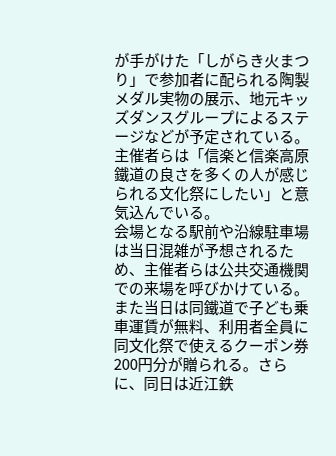が手がけた「しがらき火まつり」で参加者に配られる陶製メダル実物の展示、地元キッズダンスグループによるステージなどが予定されている。
主催者らは「信楽と信楽高原鐵道の良さを多くの人が感じられる文化祭にしたい」と意気込んでいる。
会場となる駅前や沿線駐車場は当日混雑が予想されるため、主催者らは公共交通機関での来場を呼びかけている。また当日は同鐵道で子ども乗車運賃が無料、利用者全員に同文化祭で使えるクーポン券200円分が贈られる。さらに、同日は近江鉄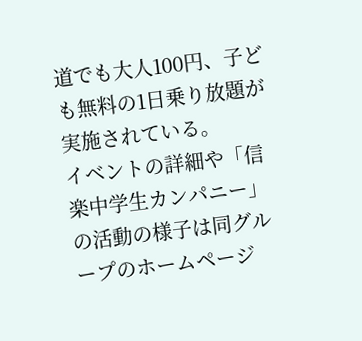道でも大人100円、子ども無料の1日乗り放題が実施されている。
イベントの詳細や「信楽中学生カンパニー」の活動の様子は同グループのホームページ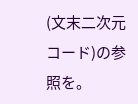(文末二次元コード)の参照を。